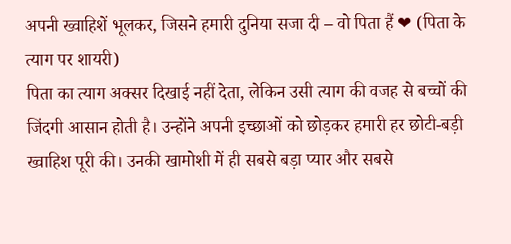अपनी ख्वाहिशें भूलकर, जिसने हमारी दुनिया सजा दी – वो पिता हैं ❤ (पिता के त्याग पर शायरी)
पिता का त्याग अक्सर दिखाई नहीं देता, लेकिन उसी त्याग की वजह से बच्चों की जिंदगी आसान होती है। उन्होंने अपनी इच्छाओं को छोड़कर हमारी हर छोटी-बड़ी ख्वाहिश पूरी की। उनकी खामोशी में ही सबसे बड़ा प्यार और सबसे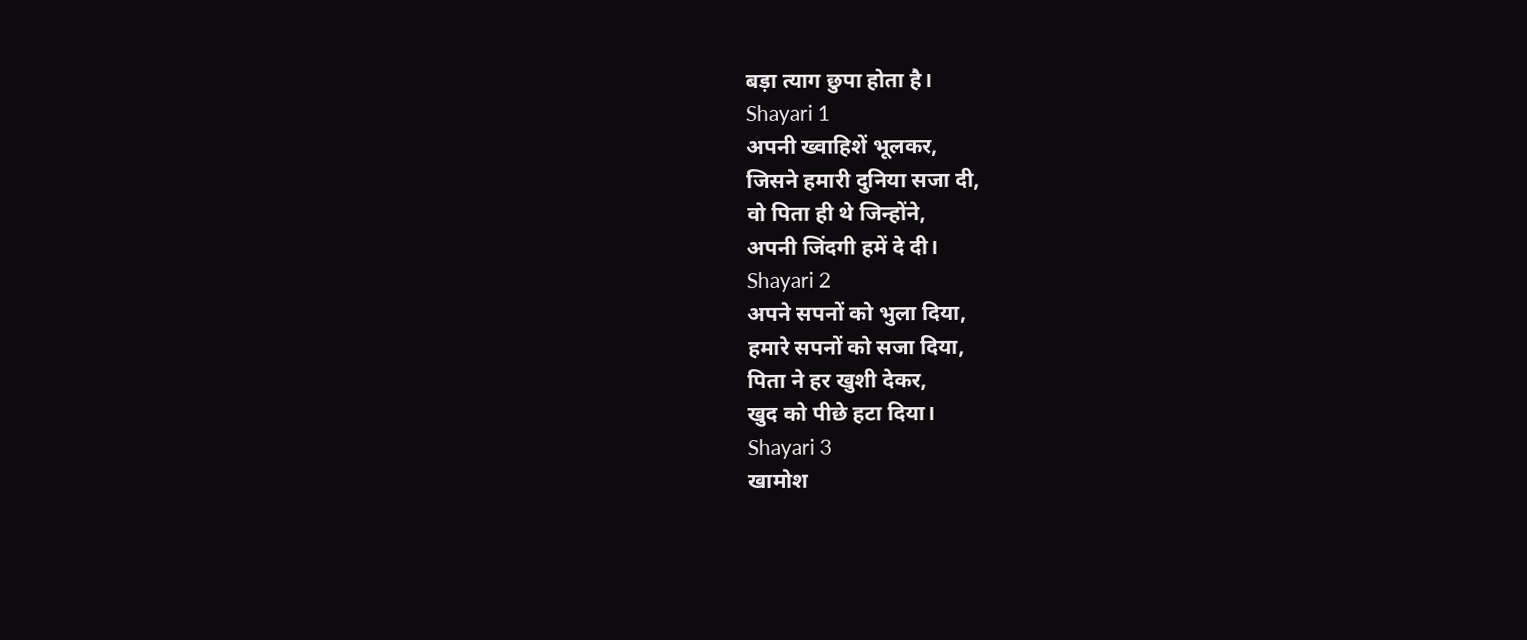बड़ा त्याग छुपा होता है।
Shayari 1
अपनी ख्वाहिशें भूलकर,
जिसने हमारी दुनिया सजा दी,
वो पिता ही थे जिन्होंने,
अपनी जिंदगी हमें दे दी।
Shayari 2
अपने सपनों को भुला दिया,
हमारे सपनों को सजा दिया,
पिता ने हर खुशी देकर,
खुद को पीछे हटा दिया।
Shayari 3
खामोश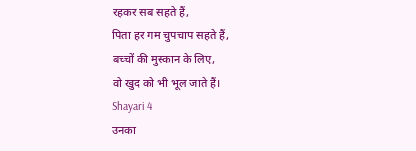रहकर सब सहते हैं,
पिता हर गम चुपचाप सहते हैं,
बच्चों की मुस्कान के लिए,
वो खुद को भी भूल जाते हैं।
Shayari 4
उनका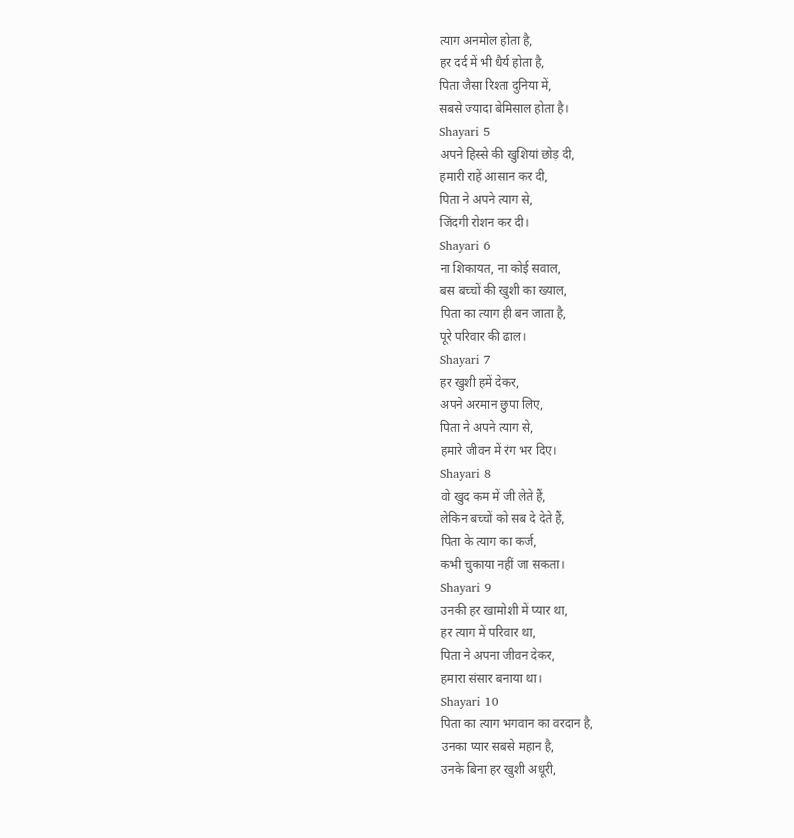त्याग अनमोल होता है,
हर दर्द में भी धैर्य होता है,
पिता जैसा रिश्ता दुनिया में,
सबसे ज्यादा बेमिसाल होता है।
Shayari 5
अपने हिस्से की खुशियां छोड़ दी,
हमारी राहें आसान कर दी,
पिता ने अपने त्याग से,
जिंदगी रोशन कर दी।
Shayari 6
ना शिकायत, ना कोई सवाल,
बस बच्चों की खुशी का ख्याल,
पिता का त्याग ही बन जाता है,
पूरे परिवार की ढाल।
Shayari 7
हर खुशी हमें देकर,
अपने अरमान छुपा लिए,
पिता ने अपने त्याग से,
हमारे जीवन में रंग भर दिए।
Shayari 8
वो खुद कम में जी लेते हैं,
लेकिन बच्चों को सब दे देते हैं,
पिता के त्याग का कर्ज,
कभी चुकाया नहीं जा सकता।
Shayari 9
उनकी हर खामोशी में प्यार था,
हर त्याग में परिवार था,
पिता ने अपना जीवन देकर,
हमारा संसार बनाया था।
Shayari 10
पिता का त्याग भगवान का वरदान है,
उनका प्यार सबसे महान है,
उनके बिना हर खुशी अधूरी,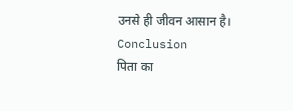उनसे ही जीवन आसान है।
Conclusion
पिता का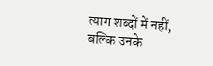त्याग शब्दों में नहीं, बल्कि उनके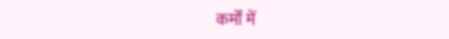कर्मों में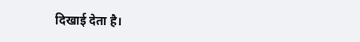दिखाई देता है।